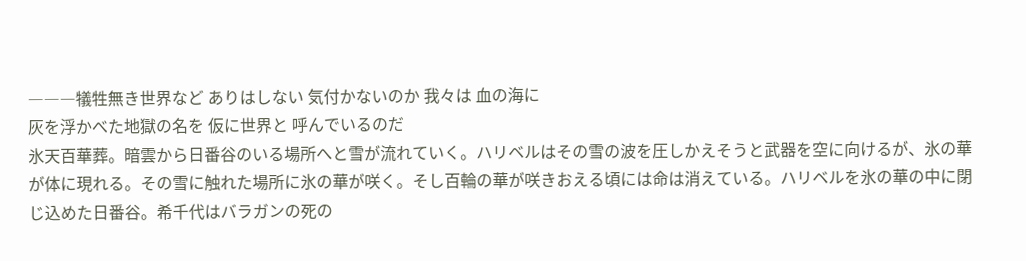―――犠牲無き世界など ありはしない 気付かないのか 我々は 血の海に
灰を浮かべた地獄の名を 仮に世界と 呼んでいるのだ
氷天百華葬。暗雲から日番谷のいる場所へと雪が流れていく。ハリベルはその雪の波を圧しかえそうと武器を空に向けるが、氷の華が体に現れる。その雪に触れた場所に氷の華が咲く。そし百輪の華が咲きおえる頃には命は消えている。ハリベルを氷の華の中に閉じ込めた日番谷。希千代はバラガンの死の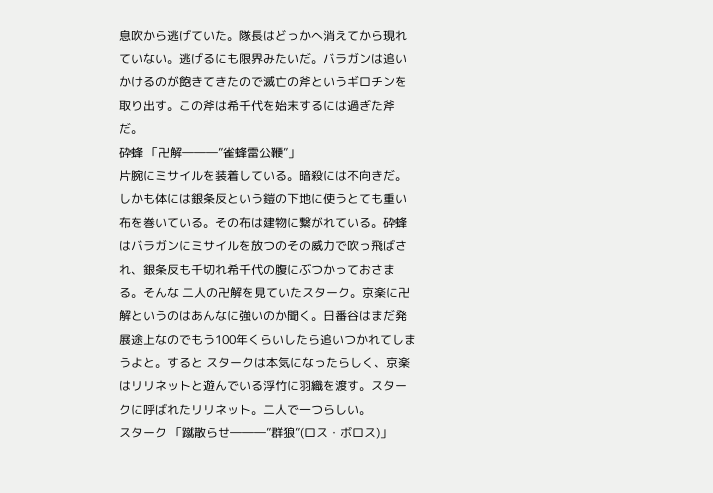息吹から逃げていた。隊長はどっかへ消えてから現れていない。逃げるにも限界みたいだ。バラガンは追いかけるのが飽きてきたので滅亡の斧というギロチンを取り出す。この斧は希千代を始末するには過ぎた斧だ。
砕蜂 「卍解―――”雀蜂雷公鞭”」
片腕にミサイルを装着している。暗殺には不向きだ。しかも体には銀条反という鎧の下地に使うとても重い布を巻いている。その布は建物に繋がれている。砕蜂はバラガンにミサイルを放つのその威力で吹っ飛ばされ、銀条反も千切れ希千代の腹にぶつかっておさまる。そんな 二人の卍解を見ていたスターク。京楽に卍解というのはあんなに強いのか聞く。日番谷はまだ発展途上なのでもう100年くらいしたら追いつかれてしまうよと。すると スタークは本気になったらしく、京楽はリリネットと遊んでいる浮竹に羽織を渡す。スタークに呼ばれたリリネット。二人で一つらしい。
スターク 「蹴散らせ―――”群狼”(ロス・ボロス)」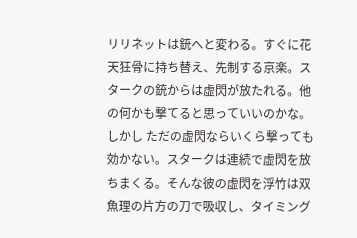リリネットは銃へと変わる。すぐに花天狂骨に持ち替え、先制する京楽。スタークの銃からは虚閃が放たれる。他の何かも撃てると思っていいのかな。しかし ただの虚閃ならいくら撃っても効かない。スタークは連続で虚閃を放ちまくる。そんな彼の虚閃を浮竹は双魚理の片方の刀で吸収し、タイミング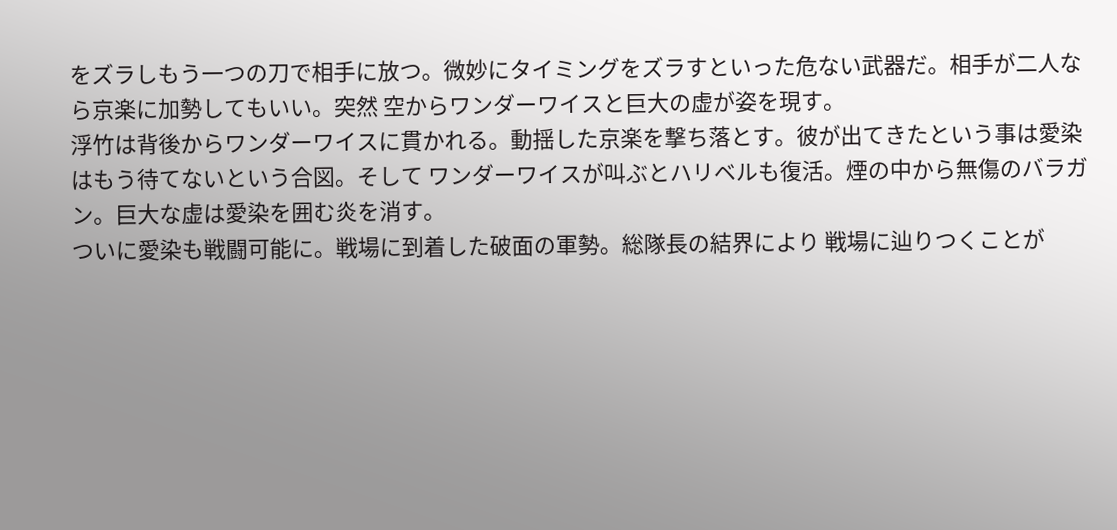をズラしもう一つの刀で相手に放つ。微妙にタイミングをズラすといった危ない武器だ。相手が二人なら京楽に加勢してもいい。突然 空からワンダーワイスと巨大の虚が姿を現す。
浮竹は背後からワンダーワイスに貫かれる。動揺した京楽を撃ち落とす。彼が出てきたという事は愛染はもう待てないという合図。そして ワンダーワイスが叫ぶとハリベルも復活。煙の中から無傷のバラガン。巨大な虚は愛染を囲む炎を消す。
ついに愛染も戦闘可能に。戦場に到着した破面の軍勢。総隊長の結界により 戦場に辿りつくことが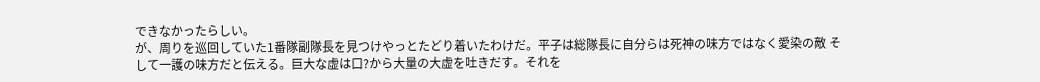できなかったらしい。
が、周りを巡回していた1番隊副隊長を見つけやっとたどり着いたわけだ。平子は総隊長に自分らは死神の味方ではなく愛染の敵 そして一護の味方だと伝える。巨大な虚は口?から大量の大虚を吐きだす。それを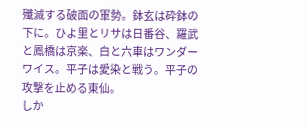殲滅する破面の軍勢。鉢玄は砕鉢の下に。ひよ里とリサは日番谷、羅武と鳳橋は京楽、白と六車はワンダーワイス。平子は愛染と戦う。平子の攻撃を止める東仙。
しか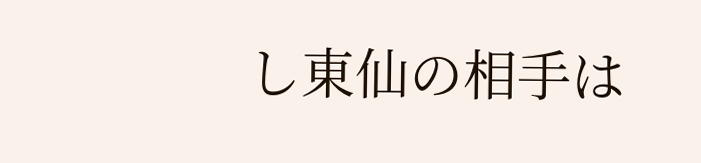し東仙の相手は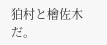狛村と檜佐木だ。